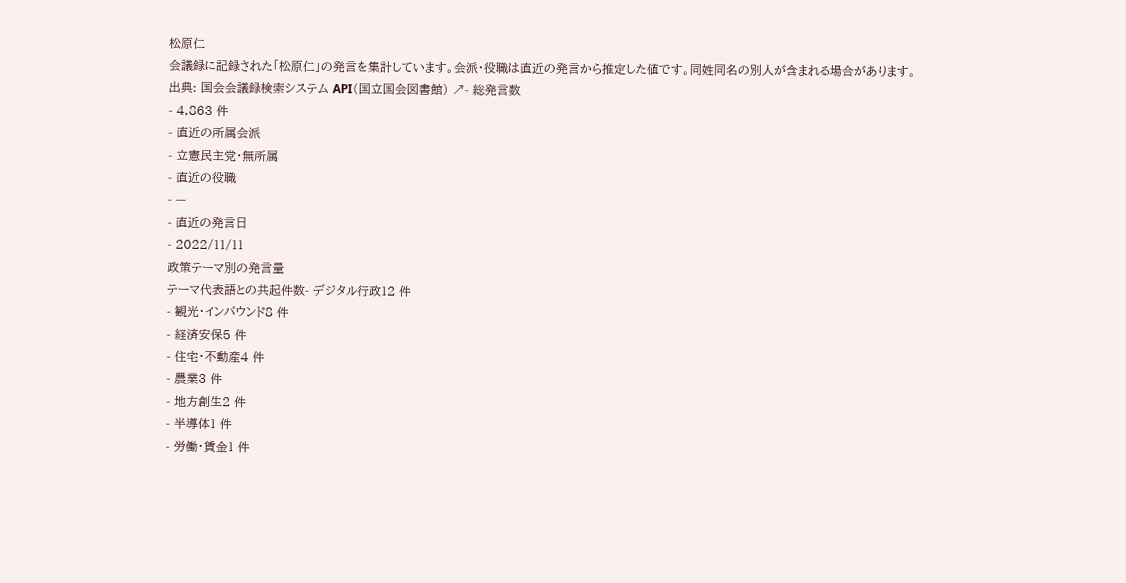松原仁
会議録に記録された「松原仁」の発言を集計しています。会派・役職は直近の発言から推定した値です。同姓同名の別人が含まれる場合があります。
出典: 国会会議録検索システム API(国立国会図書館) ↗- 総発言数
- 4,863 件
- 直近の所属会派
- 立憲民主党・無所属
- 直近の役職
- —
- 直近の発言日
- 2022/11/11
政策テーマ別の発言量
テーマ代表語との共起件数- デジタル行政12 件
- 観光・インバウンド8 件
- 経済安保5 件
- 住宅・不動産4 件
- 農業3 件
- 地方創生2 件
- 半導体1 件
- 労働・賃金1 件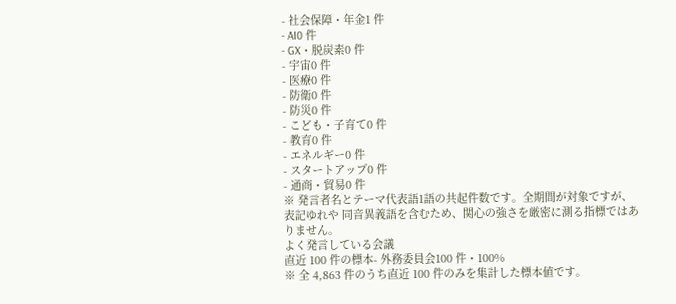- 社会保障・年金1 件
- AI0 件
- GX・脱炭素0 件
- 宇宙0 件
- 医療0 件
- 防衛0 件
- 防災0 件
- こども・子育て0 件
- 教育0 件
- エネルギー0 件
- スタートアップ0 件
- 通商・貿易0 件
※ 発言者名とテーマ代表語1語の共起件数です。全期間が対象ですが、表記ゆれや 同音異義語を含むため、関心の強さを厳密に測る指標ではありません。
よく発言している会議
直近 100 件の標本- 外務委員会100 件・100%
※ 全 4,863 件のうち直近 100 件のみを集計した標本値です。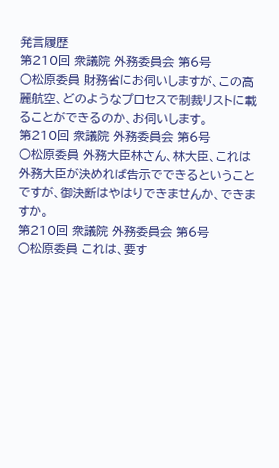発言履歴
第210回 衆議院 外務委員会 第6号
○松原委員 財務省にお伺いしますが、この高麗航空、どのようなプロセスで制裁リストに載ることができるのか、お伺いします。
第210回 衆議院 外務委員会 第6号
○松原委員 外務大臣林さん、林大臣、これは外務大臣が決めれば告示でできるということですが、御決断はやはりできませんか、できますか。
第210回 衆議院 外務委員会 第6号
○松原委員 これは、要す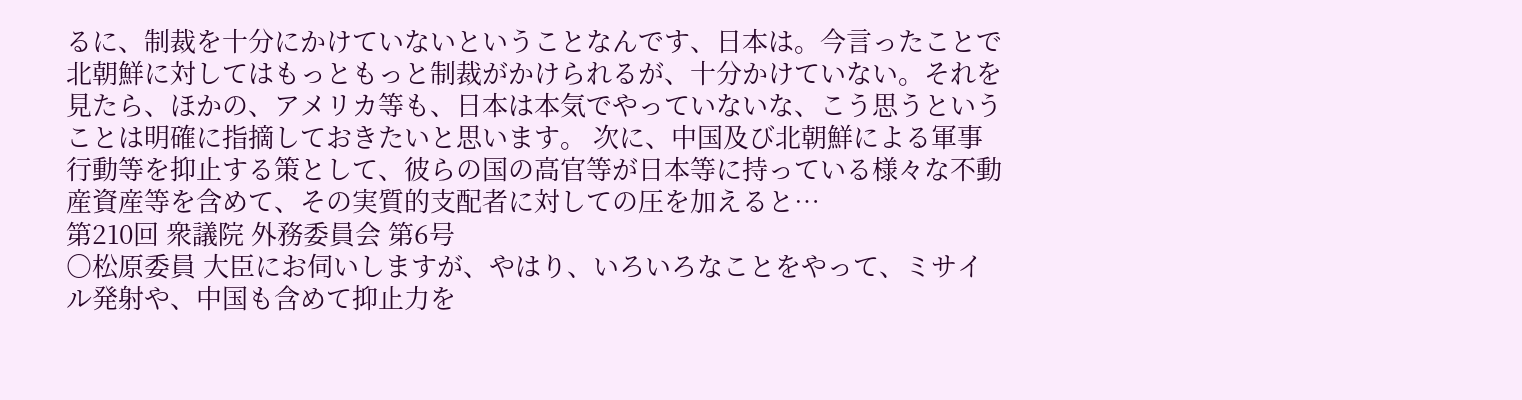るに、制裁を十分にかけていないということなんです、日本は。今言ったことで北朝鮮に対してはもっともっと制裁がかけられるが、十分かけていない。それを見たら、ほかの、アメリカ等も、日本は本気でやっていないな、こう思うということは明確に指摘しておきたいと思います。 次に、中国及び北朝鮮による軍事行動等を抑止する策として、彼らの国の高官等が日本等に持っている様々な不動産資産等を含めて、その実質的支配者に対しての圧を加えると…
第210回 衆議院 外務委員会 第6号
○松原委員 大臣にお伺いしますが、やはり、いろいろなことをやって、ミサイル発射や、中国も含めて抑止力を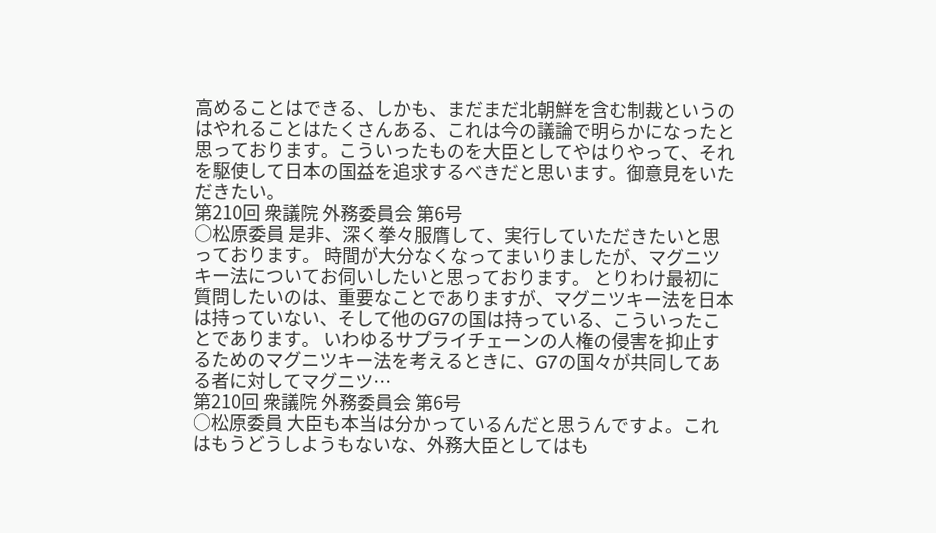高めることはできる、しかも、まだまだ北朝鮮を含む制裁というのはやれることはたくさんある、これは今の議論で明らかになったと思っております。こういったものを大臣としてやはりやって、それを駆使して日本の国益を追求するべきだと思います。御意見をいただきたい。
第210回 衆議院 外務委員会 第6号
○松原委員 是非、深く拳々服膺して、実行していただきたいと思っております。 時間が大分なくなってまいりましたが、マグニツキー法についてお伺いしたいと思っております。 とりわけ最初に質問したいのは、重要なことでありますが、マグニツキー法を日本は持っていない、そして他のG7の国は持っている、こういったことであります。 いわゆるサプライチェーンの人権の侵害を抑止するためのマグニツキー法を考えるときに、G7の国々が共同してある者に対してマグニツ…
第210回 衆議院 外務委員会 第6号
○松原委員 大臣も本当は分かっているんだと思うんですよ。これはもうどうしようもないな、外務大臣としてはも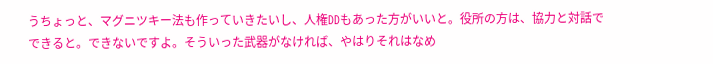うちょっと、マグニツキー法も作っていきたいし、人権DDもあった方がいいと。役所の方は、協力と対話でできると。できないですよ。そういった武器がなければ、やはりそれはなめ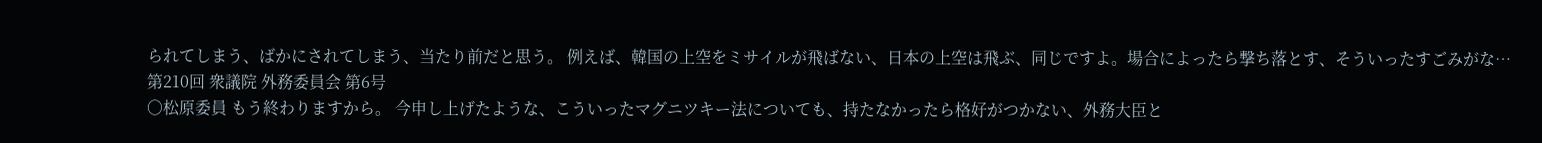られてしまう、ばかにされてしまう、当たり前だと思う。 例えば、韓国の上空をミサイルが飛ばない、日本の上空は飛ぶ、同じですよ。場合によったら撃ち落とす、そういったすごみがな…
第210回 衆議院 外務委員会 第6号
○松原委員 もう終わりますから。 今申し上げたような、こういったマグニツキー法についても、持たなかったら格好がつかない、外務大臣と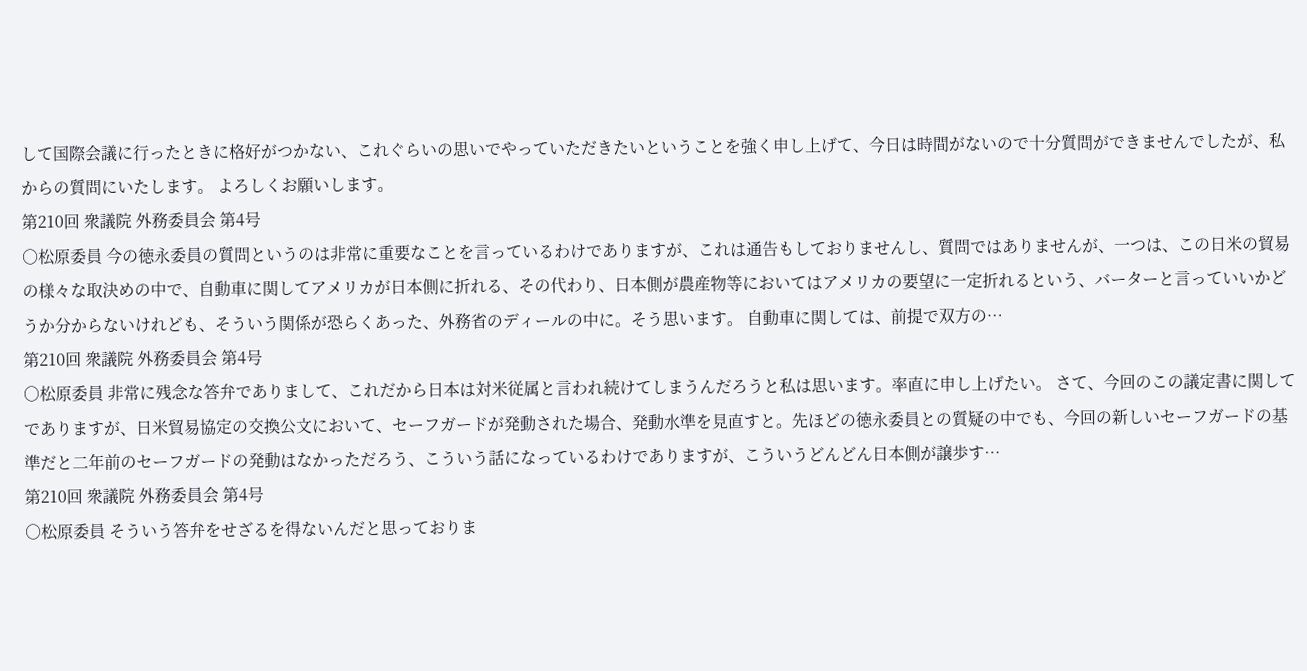して国際会議に行ったときに格好がつかない、これぐらいの思いでやっていただきたいということを強く申し上げて、今日は時間がないので十分質問ができませんでしたが、私からの質問にいたします。 よろしくお願いします。
第210回 衆議院 外務委員会 第4号
○松原委員 今の徳永委員の質問というのは非常に重要なことを言っているわけでありますが、これは通告もしておりませんし、質問ではありませんが、一つは、この日米の貿易の様々な取決めの中で、自動車に関してアメリカが日本側に折れる、その代わり、日本側が農産物等においてはアメリカの要望に一定折れるという、バーターと言っていいかどうか分からないけれども、そういう関係が恐らくあった、外務省のディールの中に。そう思います。 自動車に関しては、前提で双方の…
第210回 衆議院 外務委員会 第4号
○松原委員 非常に残念な答弁でありまして、これだから日本は対米従属と言われ続けてしまうんだろうと私は思います。率直に申し上げたい。 さて、今回のこの議定書に関してでありますが、日米貿易協定の交換公文において、セーフガードが発動された場合、発動水準を見直すと。先ほどの徳永委員との質疑の中でも、今回の新しいセーフガードの基準だと二年前のセーフガードの発動はなかっただろう、こういう話になっているわけでありますが、こういうどんどん日本側が譲歩す…
第210回 衆議院 外務委員会 第4号
○松原委員 そういう答弁をせざるを得ないんだと思っておりま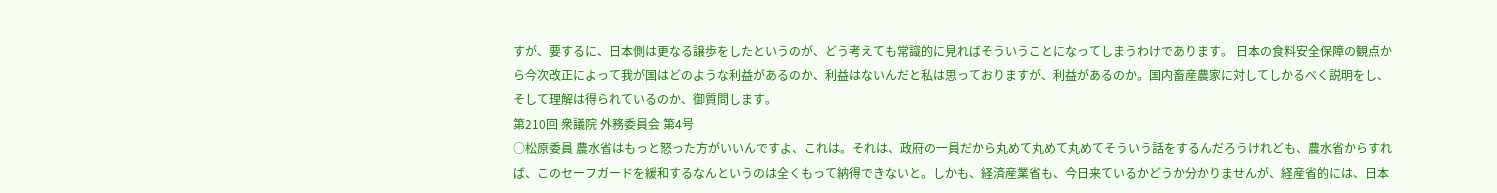すが、要するに、日本側は更なる譲歩をしたというのが、どう考えても常識的に見ればそういうことになってしまうわけであります。 日本の食料安全保障の観点から今次改正によって我が国はどのような利益があるのか、利益はないんだと私は思っておりますが、利益があるのか。国内畜産農家に対してしかるべく説明をし、そして理解は得られているのか、御質問します。
第210回 衆議院 外務委員会 第4号
○松原委員 農水省はもっと怒った方がいいんですよ、これは。それは、政府の一員だから丸めて丸めて丸めてそういう話をするんだろうけれども、農水省からすれば、このセーフガードを緩和するなんというのは全くもって納得できないと。しかも、経済産業省も、今日来ているかどうか分かりませんが、経産省的には、日本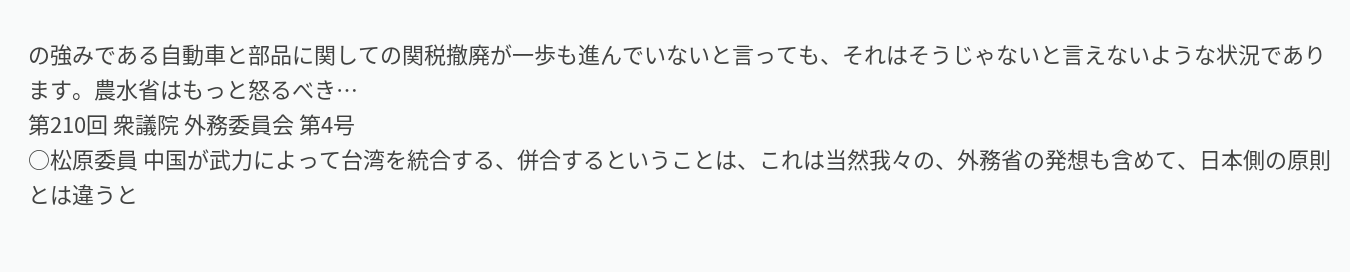の強みである自動車と部品に関しての関税撤廃が一歩も進んでいないと言っても、それはそうじゃないと言えないような状況であります。農水省はもっと怒るべき…
第210回 衆議院 外務委員会 第4号
○松原委員 中国が武力によって台湾を統合する、併合するということは、これは当然我々の、外務省の発想も含めて、日本側の原則とは違うと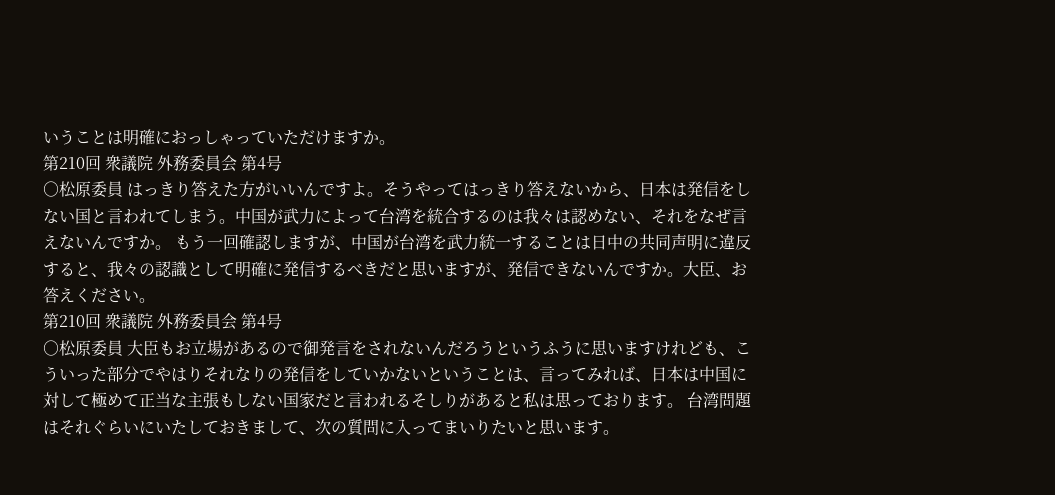いうことは明確におっしゃっていただけますか。
第210回 衆議院 外務委員会 第4号
○松原委員 はっきり答えた方がいいんですよ。そうやってはっきり答えないから、日本は発信をしない国と言われてしまう。中国が武力によって台湾を統合するのは我々は認めない、それをなぜ言えないんですか。 もう一回確認しますが、中国が台湾を武力統一することは日中の共同声明に違反すると、我々の認識として明確に発信するべきだと思いますが、発信できないんですか。大臣、お答えください。
第210回 衆議院 外務委員会 第4号
○松原委員 大臣もお立場があるので御発言をされないんだろうというふうに思いますけれども、こういった部分でやはりそれなりの発信をしていかないということは、言ってみれば、日本は中国に対して極めて正当な主張もしない国家だと言われるそしりがあると私は思っております。 台湾問題はそれぐらいにいたしておきまして、次の質問に入ってまいりたいと思います。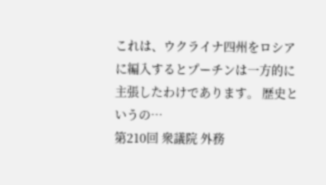これは、ウクライナ四州をロシアに編入するとプーチンは一方的に主張したわけであります。 歴史というの…
第210回 衆議院 外務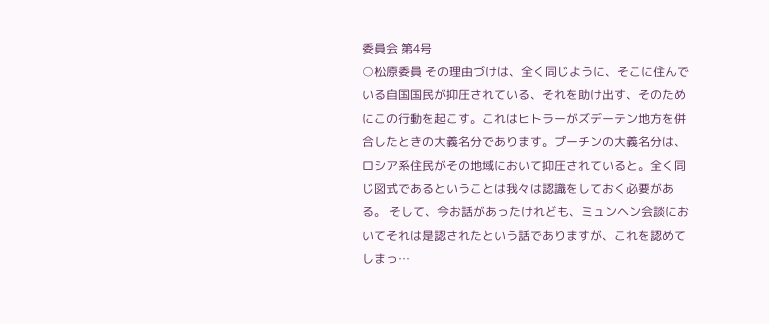委員会 第4号
○松原委員 その理由づけは、全く同じように、そこに住んでいる自国国民が抑圧されている、それを助け出す、そのためにこの行動を起こす。これはヒトラーがズデーテン地方を併合したときの大義名分であります。プーチンの大義名分は、ロシア系住民がその地域において抑圧されていると。全く同じ図式であるということは我々は認識をしておく必要がある。 そして、今お話があったけれども、ミュンヘン会談においてそれは是認されたという話でありますが、これを認めてしまっ…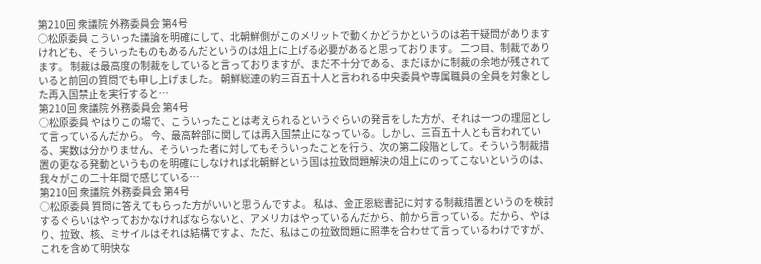第210回 衆議院 外務委員会 第4号
○松原委員 こういった議論を明確にして、北朝鮮側がこのメリットで動くかどうかというのは若干疑問がありますけれども、そういったものもあるんだというのは俎上に上げる必要があると思っております。 二つ目、制裁であります。 制裁は最高度の制裁をしていると言っておりますが、まだ不十分である、まだほかに制裁の余地が残されていると前回の質問でも申し上げました。 朝鮮総連の約三百五十人と言われる中央委員や専属職員の全員を対象とした再入国禁止を実行すると…
第210回 衆議院 外務委員会 第4号
○松原委員 やはりこの場で、こういったことは考えられるというぐらいの発言をした方が、それは一つの理屈として言っているんだから。 今、最高幹部に関しては再入国禁止になっている。しかし、三百五十人とも言われている、実数は分かりません、そういった者に対してもそういったことを行う、次の第二段階として。そういう制裁措置の更なる発動というものを明確にしなければ北朝鮮という国は拉致問題解決の俎上にのってこないというのは、我々がこの二十年間で感じている…
第210回 衆議院 外務委員会 第4号
○松原委員 質問に答えてもらった方がいいと思うんですよ。 私は、金正恩総書記に対する制裁措置というのを検討するぐらいはやっておかなければならないと、アメリカはやっているんだから、前から言っている。だから、やはり、拉致、核、ミサイルはそれは結構ですよ、ただ、私はこの拉致問題に照準を合わせて言っているわけですが、これを含めて明快な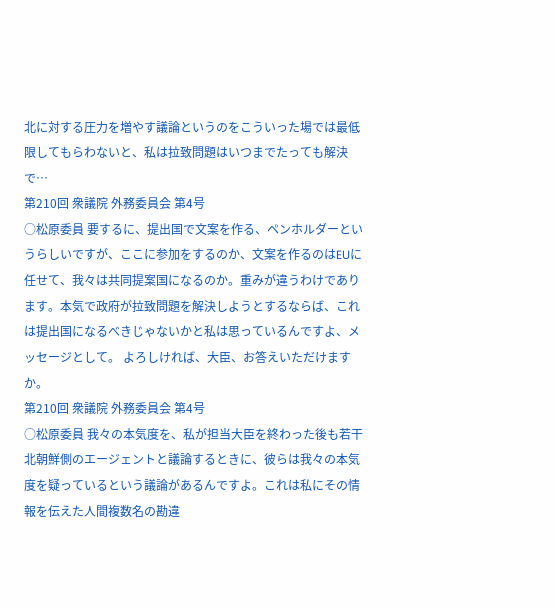北に対する圧力を増やす議論というのをこういった場では最低限してもらわないと、私は拉致問題はいつまでたっても解決で…
第210回 衆議院 外務委員会 第4号
○松原委員 要するに、提出国で文案を作る、ペンホルダーというらしいですが、ここに参加をするのか、文案を作るのはEUに任せて、我々は共同提案国になるのか。重みが違うわけであります。本気で政府が拉致問題を解決しようとするならば、これは提出国になるべきじゃないかと私は思っているんですよ、メッセージとして。 よろしければ、大臣、お答えいただけますか。
第210回 衆議院 外務委員会 第4号
○松原委員 我々の本気度を、私が担当大臣を終わった後も若干北朝鮮側のエージェントと議論するときに、彼らは我々の本気度を疑っているという議論があるんですよ。これは私にその情報を伝えた人間複数名の勘違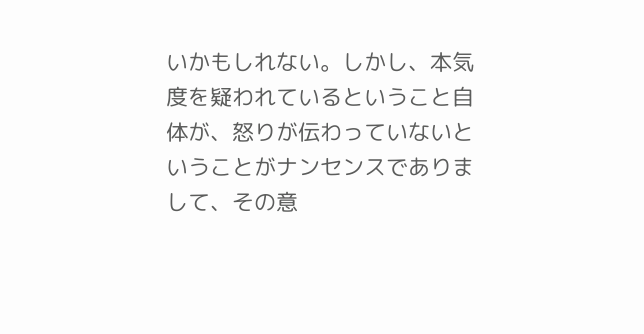いかもしれない。しかし、本気度を疑われているということ自体が、怒りが伝わっていないということがナンセンスでありまして、その意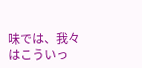味では、我々はこういっ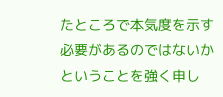たところで本気度を示す必要があるのではないかということを強く申し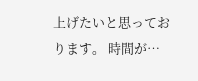上げたいと思っております。 時間が…